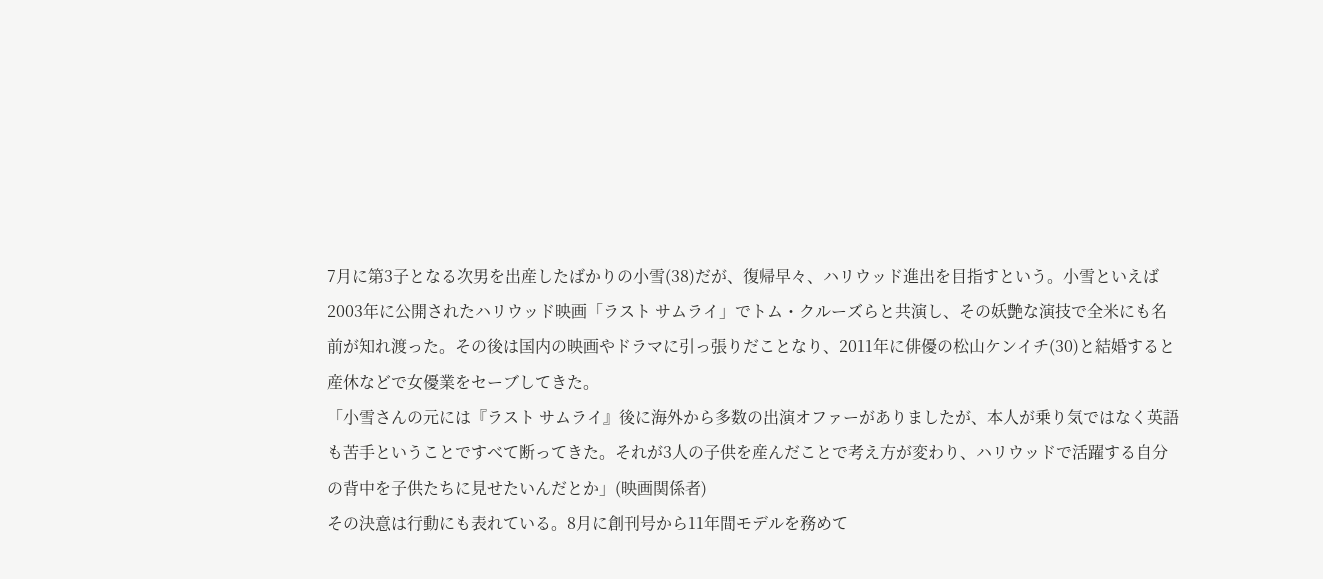7月に第3子となる次男を出産したばかりの小雪(38)だが、復帰早々、ハリウッド進出を目指すという。小雪といえば2003年に公開されたハリウッド映画「ラスト サムライ」でトム・クルーズらと共演し、その妖艶な演技で全米にも名前が知れ渡った。その後は国内の映画やドラマに引っ張りだことなり、2011年に俳優の松山ケンイチ(30)と結婚すると産休などで女優業をセーブしてきた。
「小雪さんの元には『ラスト サムライ』後に海外から多数の出演オファーがありましたが、本人が乗り気ではなく英語も苦手ということですべて断ってきた。それが3人の子供を産んだことで考え方が変わり、ハリウッドで活躍する自分の背中を子供たちに見せたいんだとか」(映画関係者)
その決意は行動にも表れている。8月に創刊号から11年間モデルを務めて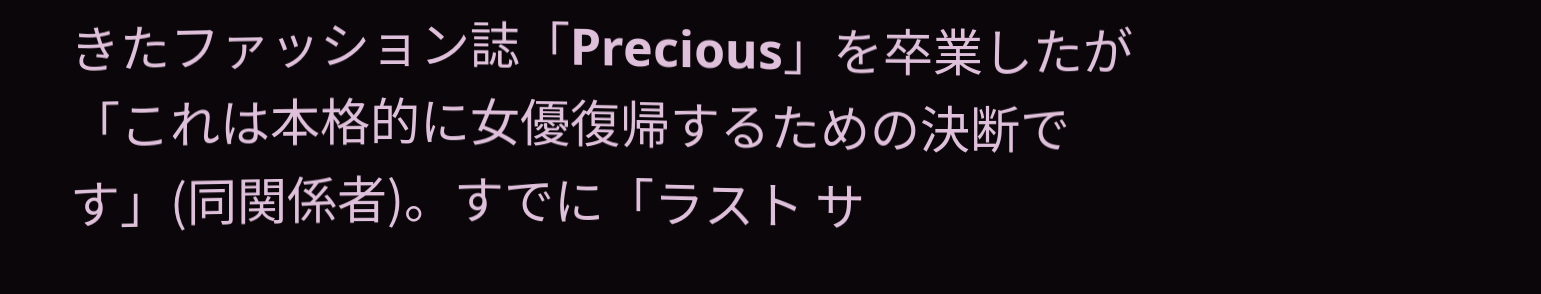きたファッション誌「Precious」を卒業したが「これは本格的に女優復帰するための決断です」(同関係者)。すでに「ラスト サ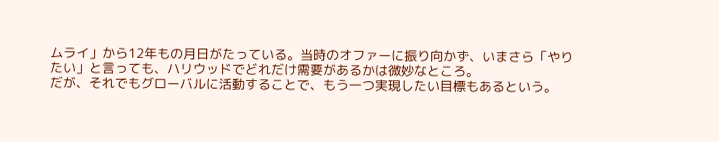ムライ」から12年もの月日がたっている。当時のオファーに振り向かず、いまさら「やりたい」と言っても、ハリウッドでどれだけ需要があるかは微妙なところ。
だが、それでもグローバルに活動することで、もう一つ実現したい目標もあるという。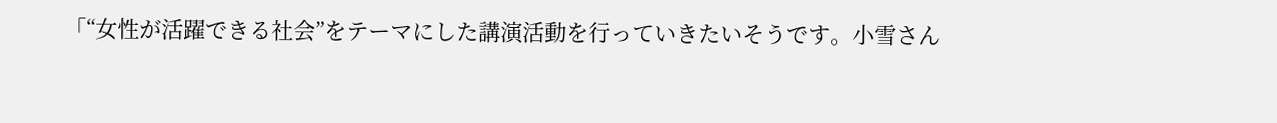「“女性が活躍できる社会”をテーマにした講演活動を行っていきたいそうです。小雪さん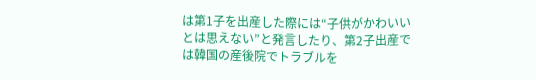は第1子を出産した際には“子供がかわいいとは思えない”と発言したり、第2子出産では韓国の産後院でトラブルを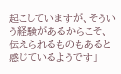起こしていますが、そういう経験があるからこそ、伝えられるものもあると感じているようです」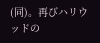(同)。再びハリウッドの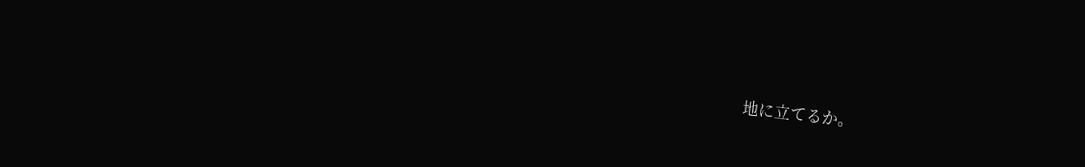地に立てるか。